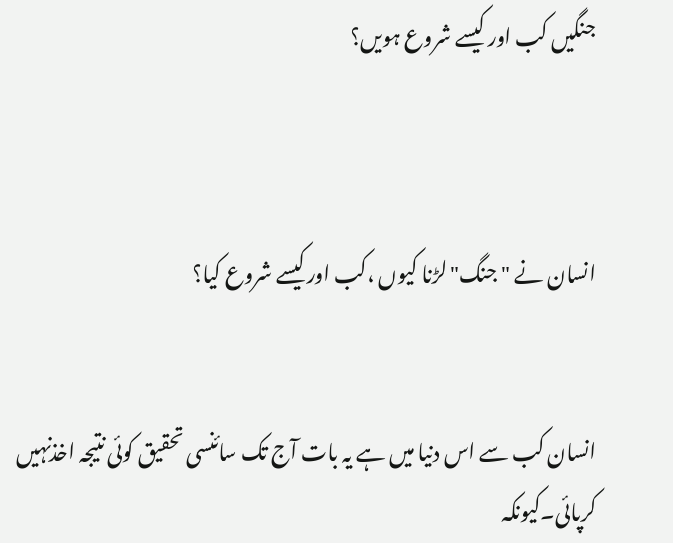جنگیں کب اور کیسے شروع ہویں؟



انسان نے "جنگ"لڑنا کیوں ،کب اورکیسے شروع کیا؟


انسان کب سے اس دنیا میں ہے یہ بات آج تک سائنسی تحقیق کوئی نتیجہ اخذنہیں کرپائی۔کیونکہ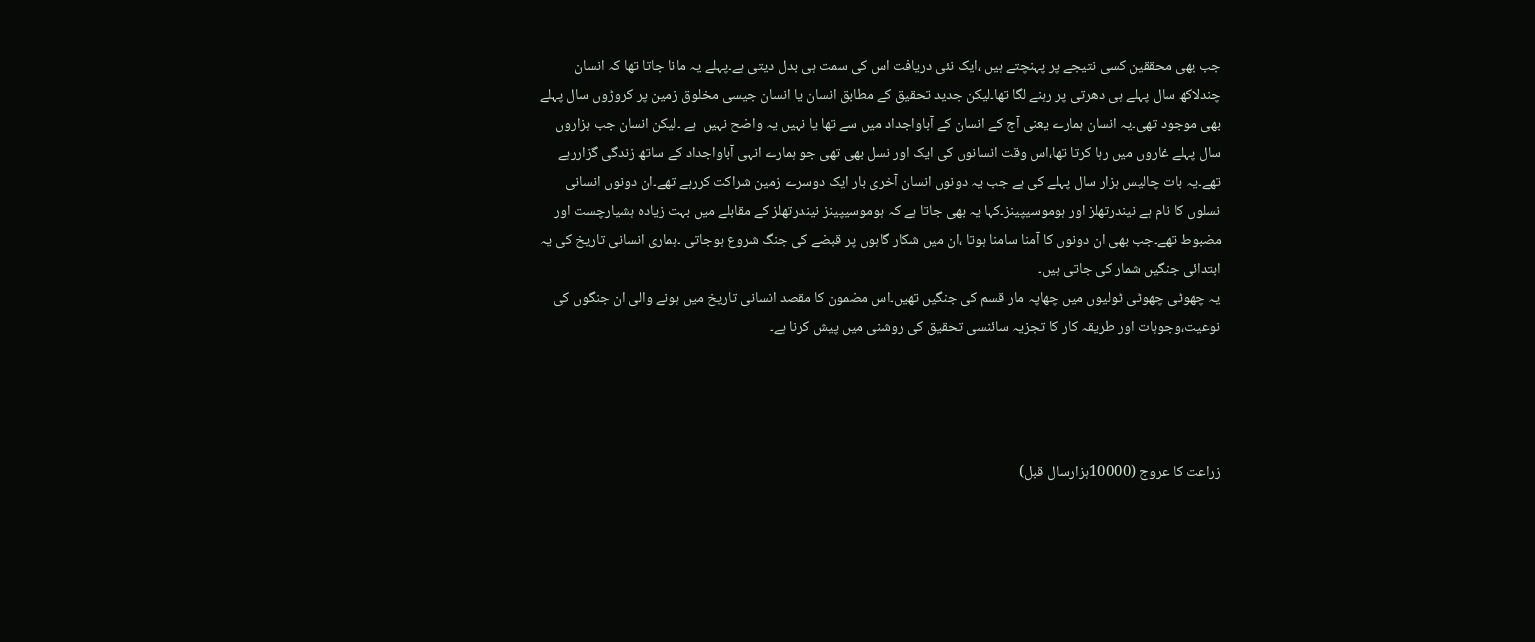جب بھی محققین کسی نتیجے پر پہنچتے ہیں ،ایک نئی دریافت اس کی سمت ہی بدل دیتی ہے۔پہلے یہ مانا جاتا تھا کہ انسان چندلاکھ سال پہلے ہی دھرتی پر رہنے لگا تھا۔لیکن جدید تحقیق کے مطابق انسان یا انسان جیسی مخلوق زمین پر کروڑوں سال پہلے بھی موجود تھی۔یہ انسان ہمارے یعنی آج کے انسان کے آباواجداد میں سے تھا یا نہیں یہ واضح نہیں  ہے ۔لیکن انسان جب ہزاروں سال پہلے غاروں میں رہا کرتا تھا،اس وقت انسانوں کی ایک اور نسل بھی تھی جو ہمارے انہی آباواجداد کے ساتھ زندگی گزاررہے تھے۔یہ بات چالیس ہزار سال پہلے کی ہے جب یہ دونوں انسان آخری بار ایک دوسرے زمین شراکت کررہے تھے۔ان دونوں انسانی نسلوں کا نام ہے نیندرتھلز اور ہوموسیپینز۔کہا یہ بھی جاتا ہے کہ ہوموسیپینز نیندرتھلز کے مقابلے میں بہت زیادہ ہشیارچست اور مضبوط تھے۔جب بھی ان دونوں کا آمنا سامنا ہوتا ،ان میں شکار گاہوں پر قبضے کی جنگ شروع ہوجاتی ۔ہماری انسانی تاریخ کی یہ ابتدائی جنگیں شمار کی جاتی ہیں۔
یہ چھوٹی چھوٹی ٹولیوں میں چھاپہ مار قسم کی جنگیں تھیں۔اس مضمون کا مقصد انسانی تاریخ میں ہونے والی ان جنگوں کی نوعیت،وجوہات اور طریقہ کار کا تجزیہ سائنسی تحقیق کی روشنی میں پیش کرنا ہے۔




زراعت کا عروج (10000ہزارسال قبل)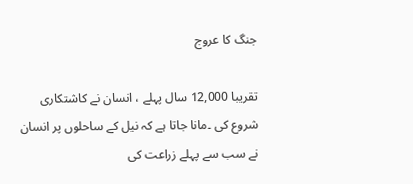جنگ کا عروج

تقریبا 12,000 سال پہلے ، انسان نے کاشتکاری شروع کی ۔مانا جاتا ہے کہ نیل کے ساحلوں پر انسان نے سب سے پہلے زراعت کی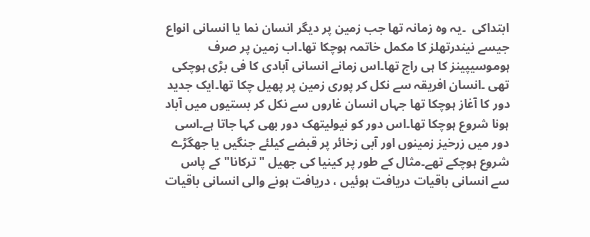ابتداکی  ۔یہ وہ زمانہ تھا جب زمین پر دیگر انسان نما یا انسانی انواع جیسے نیندرتھلز کا مکمل خاتمہ ہوچکا تھا۔اب زمین پر صرف ہوموسیپینز کا ہی راج تھا۔اس زمانے انسانی آبادی کا فی بڑی ہوچکی تھی ۔انسان افریقہ سے نکل کر پوری زمین پر پھیل چکا تھا۔ایک جدید دور کا آغاز ہوچکا تھا جہاں انسان غاروں سے نکل کر بستیوں میں آباد ہونا شروع ہوچکا تھا۔اس دور کو نیولیتھک دور بھی کہا جاتا ہے۔اسی دور میں زرخیز زمینوں اور آبی زخائر پر قبضے کیلئے جنگیں یا جھگڑے شروع ہوچکے تھے۔مثال کے طور پر کینیا کی جھیل "ترکانا" کے پاس سے انسانی باقیات دریافت ہوئیں ، دریافت ہونے والی انسانی باقیات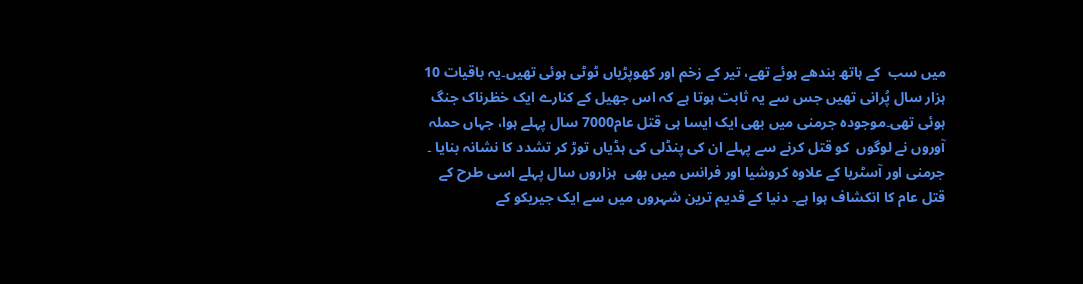میں سب  کے ہاتھ بندھے ہوئے تھے، تیر کے زخم اور کھوپڑیاں ٹوٹی ہوئی تھیں۔یہ باقیات 10 ہزار سال پُرانی تھیں جس سے یہ ثابت ہوتا ہے کہ اس جھیل کے کنارے ایک خظرناک جنگ ہوئی تھی۔موجودہ جرمنی میں بھی ایک ایسا ہی قتل عام7000 سال پہلے ہوا، جہاں حملہ آوروں نے لوگوں  کو قتل کرنے سے پہلے ان کی پنڈلی کی ہڈیاں توڑ کر تشدد کا نشانہ بنایا ۔ جرمنی اور آسٹریا کے علاوہ کروشیا اور فرانس میں بھی  ہزاروں سال پہلے اسی طرح کے قتل عام کا انکشاف ہوا ہے۔ دنیا کے قدیم ترین شہروں میں سے ایک جیریکو کے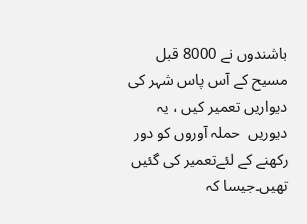باشندوں نے 8000 قبل مسیح کے آس پاس شہر کی دیواریں تعمیر کیں ، یہ دیوریں  حملہ آوروں کو دور رکھنے کے لئےتعمیر کی گئیں تھیں۔جیسا کہ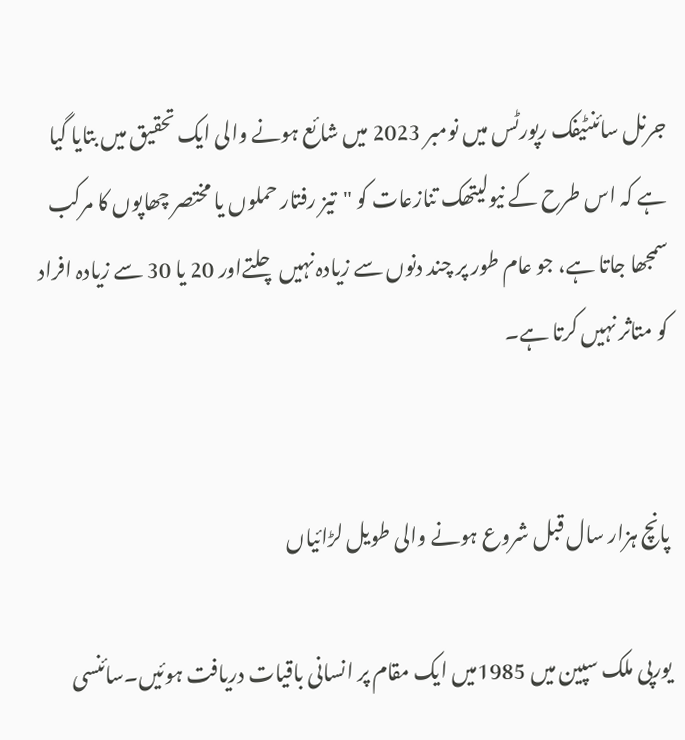جرنل سائنٹیفک رپورٹس میں نومبر 2023 میں شائع ہونے والی ایک تحقیق میں بتایا گیا ہے کہ اس طرح کے نیولیتھک تنازعات کو "تیز رفتار حملوں یا مختصر چھاپوں کا مرکب سمجھا جاتا ہے، جو عام طور پر چند دنوں سے زیادہ نہیں چلتےاور 20 یا 30 سے زیادہ افراد کو متاثر نہیں کرتا ہے۔


پانچ ہزار سال قبل شروع ہونے والی طویل لڑائیاں

یورپی ملک سپین میں 1985میں ایک مقام پر انسانی باقیات دریافت ہوئیں۔سائنسی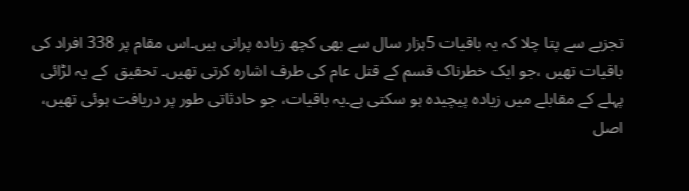تجزیے سے پتا چلا کہ یہ باقیات 5ہزار سال سے بھی کچھ زیادہ پرانی ہیں۔اس مقام پر 338 افراد کی باقیات تھیں ،جو ایک خطرناک قسم کے قتل عام کی طرف اشارہ کرتی تھیں۔ تحقیق  کے یہ لڑائی پہلے کے مقابلے میں زیادہ پیچیدہ ہو سکتی ہے۔یہ باقیات، جو حادثاتی طور پر دریافت ہوئی تھیں، اصل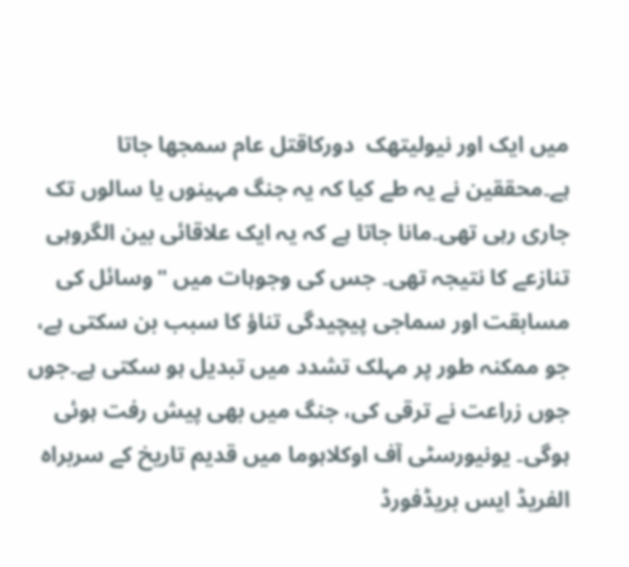میں ایک اور نیولیتھک  دورکاقتل عام سمجھا جاتا ہے۔محققین نے یہ طے کیا کہ یہ جنگ مہینوں یا سالوں تک جاری رہی تھی۔مانا جاتا ہے کہ یہ ایک علاقائی بین الگروہی تنازعے کا نتیجہ تھی۔ جس کی وجوہات میں "وسائل کی مسابقت اور سماجی پیچیدگی تناؤ کا سبب بن سکتی ہے، جو ممکنہ طور پر مہلک تشدد میں تبدیل ہو سکتی ہے۔جوں جوں زراعت نے ترقی کی، جنگ میں بھی پیش رفت ہوئی ہوگی۔ یونیورسٹی آف اوکلاہوما میں قدیم تاریخ کے سربراہ الفریڈ ایس بریڈفورڈ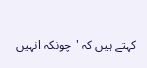کہتے ہیں کہ 'چونکہ انہیں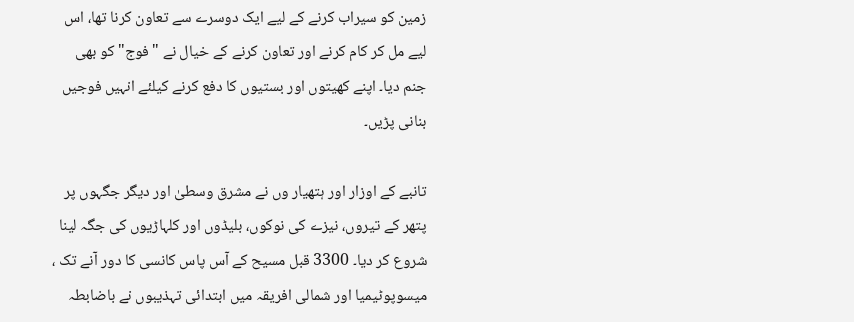زمین کو سیراب کرنے کے لیے ایک دوسرے سے تعاون کرنا تھا، اس لیے مل کر کام کرنے اور تعاون کرنے کے خیال نے "فوج" کو بھی جنم دیا۔ اپنے کھیتوں اور بستیوں کا دفع کرنے کیلئے انہیں فوجیں بنانی پڑیں۔

تانبے کے اوزار اور ہتھیار وں نے مشرق وسطیٰ اور دیگر جگہوں پر پتھر کے تیروں، نیزے کی نوکوں، بلیڈوں اور کلہاڑیوں کی جگہ لینا شروع کر دیا۔ 3300 قبل مسیح کے آس پاس کانسی کا دور آنے تک ، میسوپوٹیمیا اور شمالی افریقہ میں ابتدائی تہذیبوں نے باضابطہ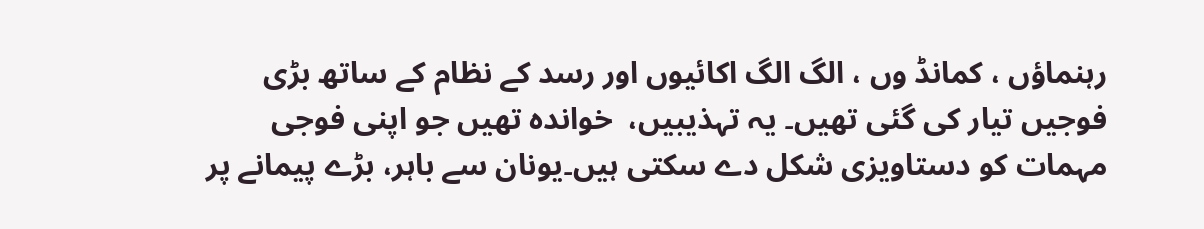رہنماؤں ، کمانڈ وں ، الگ الگ اکائیوں اور رسد کے نظام کے ساتھ بڑی فوجیں تیار کی گئی تھیں۔ یہ تہذیبیں،  خواندہ تھیں جو اپنی فوجی مہمات کو دستاویزی شکل دے سکتی ہیں۔یونان سے باہر، بڑے پیمانے پر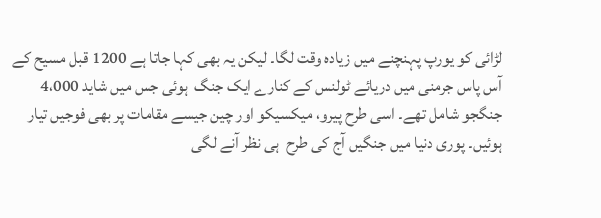لڑائی کو یورپ پہنچنے میں زیادہ وقت لگا۔ لیکن یہ بھی کہا جاتا ہے 1200 قبل مسیح کے آس پاس جرمنی میں دریائے ٹولنس کے کنارے ایک جنگ  ہوئی جس میں شاید 4،000 جنگجو شامل تھے۔ اسی طرح پیرو، میکسیکو اور چین جیسے مقامات پر بھی فوجیں تیار ہوئیں۔ پوری دنیا میں جنگیں آج کی طرح  ہی نظر آنے لگی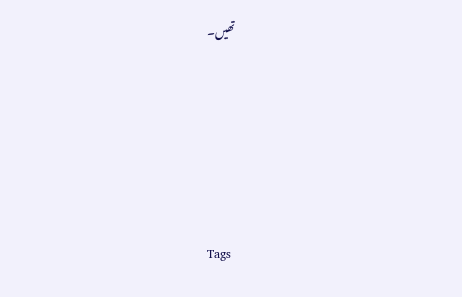تھیں۔







Tags